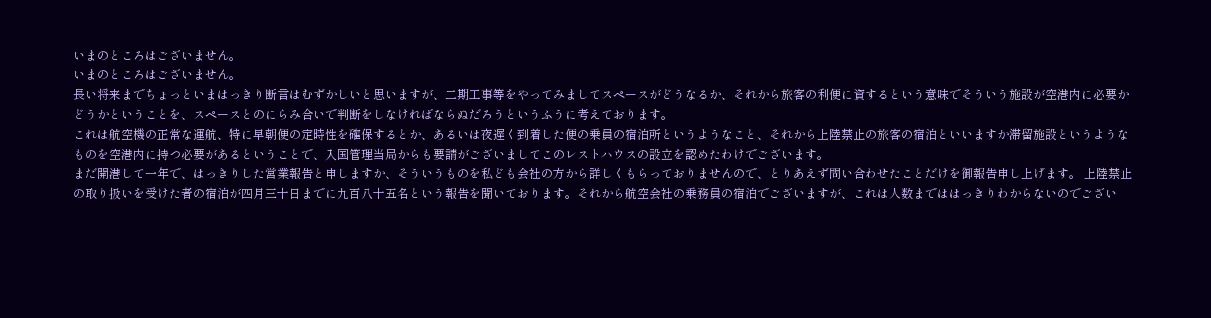いまのところはございません。
いまのところはございません。
長い将来までちょっといまはっきり断言はむずかしいと思いますが、二期工事等をやってみましてスペースがどうなるか、それから旅客の利便に資するという意味でそういう施設が空港内に必要かどうかということを、スペースとのにらみ合いで判断をしなければならぬだろうというふうに考えております。
これは航空機の正常な運航、特に早朝便の定時性を確保するとか、あるいは夜遅く到着した便の乗員の宿泊所というようなこと、それから上陸禁止の旅客の宿泊といいますか滞留施設というようなものを空港内に持つ必要があるということで、入国管理当局からも要請がございましてこのレストハウスの設立を認めたわけでございます。
まだ開港して一年で、はっきりした営業報告と申しますか、そういうものを私ども会社の方から詳しくもらっておりませんので、とりあえず問い合わせたことだけを御報告申し上げます。 上陸禁止の取り扱いを受けた者の宿泊が四月三十日までに九百八十五名という報告を聞いております。それから航空会社の乗務員の宿泊でございますが、これは人数までははっきりわからないのでござい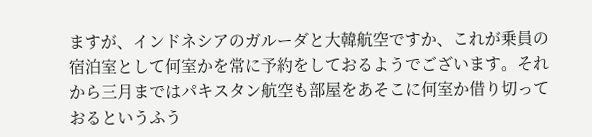ますが、インドネシアのガルーダと大韓航空ですか、これが乗員の宿泊室として何室かを常に予約をしておるようでございます。それから三月まではパキスタン航空も部屋をあそこに何室か借り切っておるというふう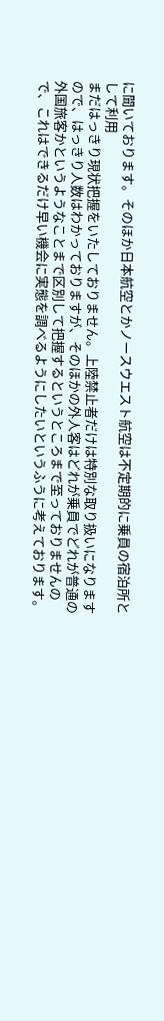に聞いております。そのほか日本航空とかノースウエスト航空は不定期的に乗員の宿泊所として利用
まだはっきり現状把握をいたしておりません。上陸禁止者だけは特別な取り扱いになりますので、はっきり人数はわかっておりますが、そのほかの外人客はどれが乗員でどれが普通の外国旅客かというようなことまで区別して把握するというところまで至っておりませんので、これはできるだけ早い機会に実態を調べるようにしたいというふうに考えております。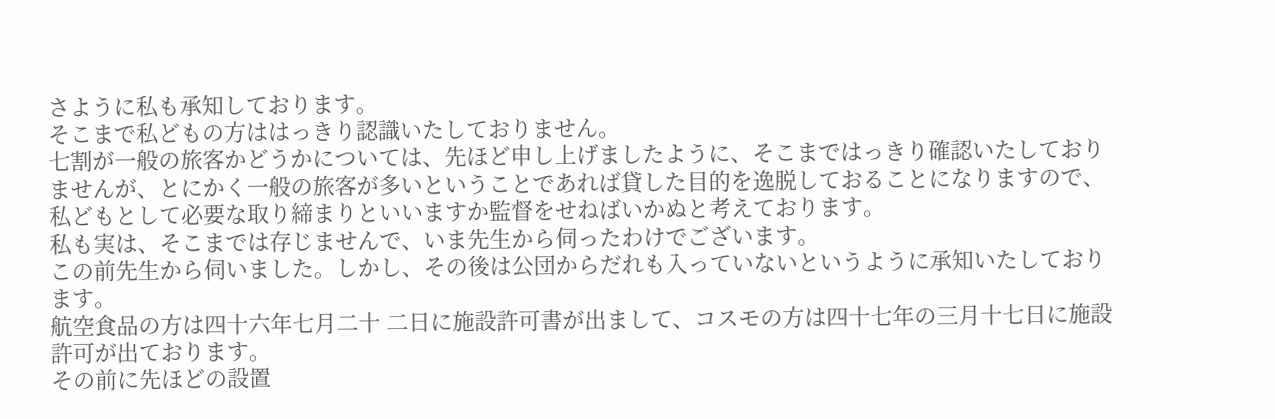さように私も承知しております。
そこまで私どもの方ははっきり認識いたしておりません。
七割が一般の旅客かどうかについては、先ほど申し上げましたように、そこまではっきり確認いたしておりませんが、とにかく一般の旅客が多いということであれば貸した目的を逸脱しておることになりますので、私どもとして必要な取り締まりといいますか監督をせねばいかぬと考えております。
私も実は、そこまでは存じませんで、いま先生から伺ったわけでございます。
この前先生から伺いました。しかし、その後は公団からだれも入っていないというように承知いたしております。
航空食品の方は四十六年七月二十 二日に施設許可書が出まして、コスモの方は四十七年の三月十七日に施設許可が出ております。
その前に先ほどの設置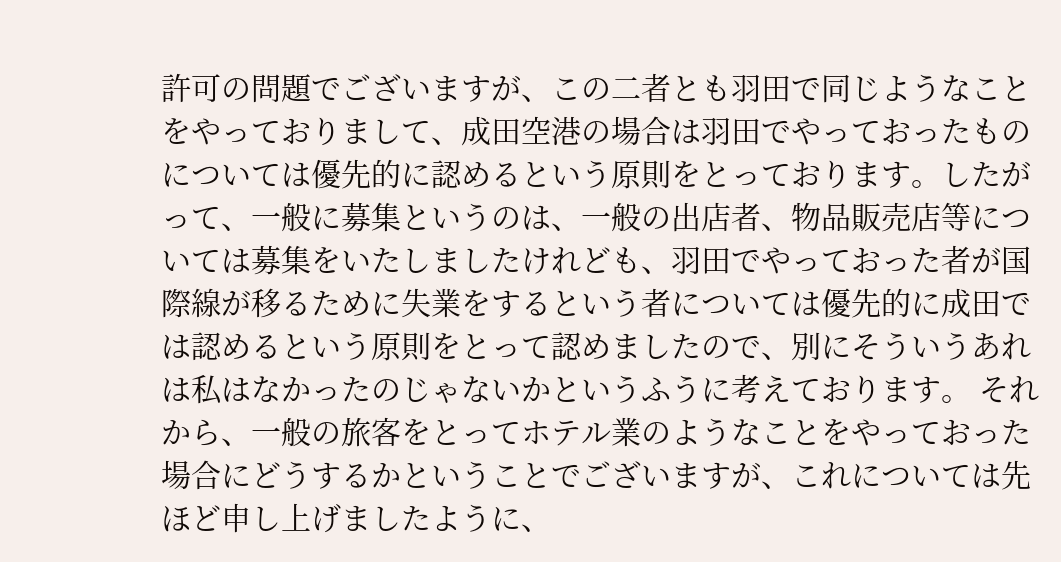許可の問題でございますが、この二者とも羽田で同じようなことをやっておりまして、成田空港の場合は羽田でやっておったものについては優先的に認めるという原則をとっております。したがって、一般に募集というのは、一般の出店者、物品販売店等については募集をいたしましたけれども、羽田でやっておった者が国際線が移るために失業をするという者については優先的に成田では認めるという原則をとって認めましたので、別にそういうあれは私はなかったのじゃないかというふうに考えております。 それから、一般の旅客をとってホテル業のようなことをやっておった場合にどうするかということでございますが、これについては先ほど申し上げましたように、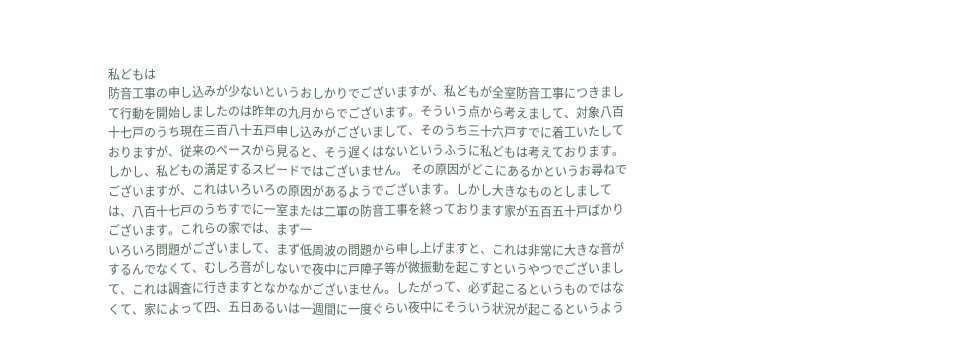私どもは
防音工事の申し込みが少ないというおしかりでございますが、私どもが全室防音工事につきまして行動を開始しましたのは昨年の九月からでございます。そういう点から考えまして、対象八百十七戸のうち現在三百八十五戸申し込みがございまして、そのうち三十六戸すでに着工いたしておりますが、従来のペースから見ると、そう遅くはないというふうに私どもは考えております。しかし、私どもの満足するスピードではございません。 その原因がどこにあるかというお尋ねでございますが、これはいろいろの原因があるようでございます。しかし大きなものとしましては、八百十七戸のうちすでに一室または二軍の防音工事を終っております家が五百五十戸ばかりございます。これらの家では、まず一
いろいろ問題がございまして、まず低周波の問題から申し上げますと、これは非常に大きな音がするんでなくて、むしろ音がしないで夜中に戸障子等が微振動を起こすというやつでございまして、これは調査に行きますとなかなかございません。したがって、必ず起こるというものではなくて、家によって四、五日あるいは一週間に一度ぐらい夜中にそういう状況が起こるというよう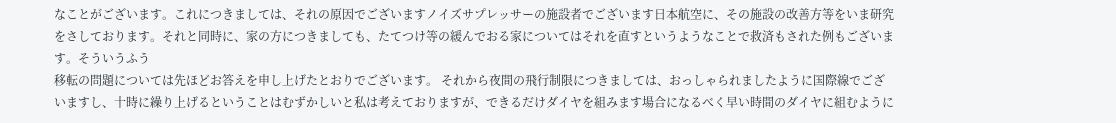なことがございます。これにつきましては、それの原因でございますノイズサプレッサーの施設者でございます日本航空に、その施設の改善方等をいま研究をさしております。それと同時に、家の方につきましても、たてつけ等の緩んでおる家についてはそれを直すというようなことで救済もされた例もございます。そういうふう
移転の問題については先ほどお答えを申し上げたとおりでございます。 それから夜間の飛行制限につきましては、おっしゃられましたように国際線でございますし、十時に繰り上げるということはむずかしいと私は考えておりますが、できるだけダイヤを組みます場合になるべく早い時間のダイヤに組むように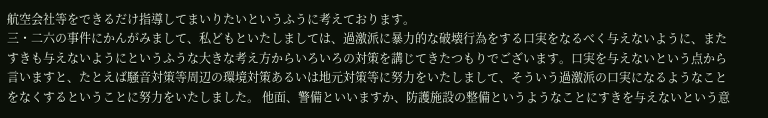航空会社等をできるだけ指導してまいりたいというふうに考えております。
三・二六の事件にかんがみまして、私どもといたしましては、過激派に暴力的な破壊行為をする口実をなるべく与えないように、またすきも与えないようにというふうな大きな考え方からいろいろの対策を講じてきたつもりでございます。口実を与えないという点から言いますと、たとえば騒音対策等周辺の環境対策あるいは地元対策等に努力をいたしまして、そういう過激派の口実になるようなことをなくするということに努力をいたしました。 他面、警備といいますか、防護施設の整備というようなことにすきを与えないという意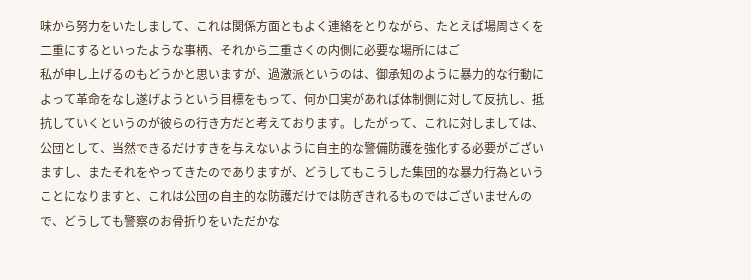味から努力をいたしまして、これは関係方面ともよく連絡をとりながら、たとえば場周さくを二重にするといったような事柄、それから二重さくの内側に必要な場所にはご
私が申し上げるのもどうかと思いますが、過激派というのは、御承知のように暴力的な行動によって革命をなし遂げようという目標をもって、何か口実があれば体制側に対して反抗し、抵抗していくというのが彼らの行き方だと考えております。したがって、これに対しましては、公団として、当然できるだけすきを与えないように自主的な警備防護を強化する必要がございますし、またそれをやってきたのでありますが、どうしてもこうした集団的な暴力行為ということになりますと、これは公団の自主的な防護だけでは防ぎきれるものではございませんので、どうしても警察のお骨折りをいただかな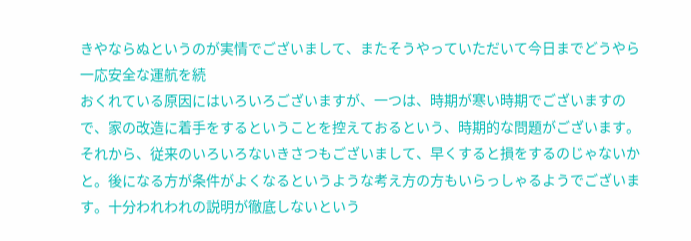きやならぬというのが実情でございまして、またそうやっていただいて今日までどうやら一応安全な運航を続
おくれている原因にはいろいろございますが、一つは、時期が寒い時期でございますので、家の改造に着手をするということを控えておるという、時期的な問題がございます。それから、従来のいろいろないきさつもございまして、早くすると損をするのじゃないかと。後になる方が条件がよくなるというような考え方の方もいらっしゃるようでございます。十分われわれの説明が徹底しないという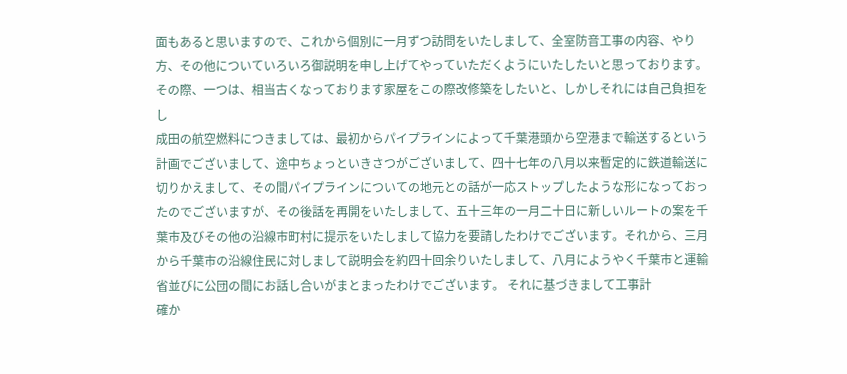面もあると思いますので、これから個別に一月ずつ訪問をいたしまして、全室防音工事の内容、やり方、その他についていろいろ御説明を申し上げてやっていただくようにいたしたいと思っております。 その際、一つは、相当古くなっております家屋をこの際改修築をしたいと、しかしそれには自己負担をし
成田の航空燃料につきましては、最初からパイプラインによって千葉港頭から空港まで輸送するという計画でございまして、途中ちょっといきさつがございまして、四十七年の八月以来暫定的に鉄道輸送に切りかえまして、その間パイプラインについての地元との話が一応ストップしたような形になっておったのでございますが、その後話を再開をいたしまして、五十三年の一月二十日に新しいルートの案を千葉市及びその他の沿線市町村に提示をいたしまして協力を要請したわけでございます。それから、三月から千葉市の沿線住民に対しまして説明会を約四十回余りいたしまして、八月にようやく千葉市と運輸省並びに公団の間にお話し合いがまとまったわけでございます。 それに基づきまして工事計
確か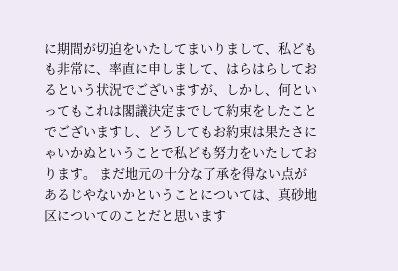に期間が切迫をいたしてまいりまして、私どもも非常に、率直に申しまして、はらはらしておるという状況でございますが、しかし、何といってもこれは閣議決定までして約束をしたことでございますし、どうしてもお約束は果たさにゃいかぬということで私ども努力をいたしております。 まだ地元の十分な了承を得ない点があるじやないかということについては、真砂地区についてのことだと思います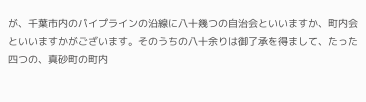が、千葉市内のパイプラインの沿線に八十幾つの自治会といいますか、町内会といいますかがございます。そのうちの八十余りは御了承を得まして、たった四つの、真砂町の町内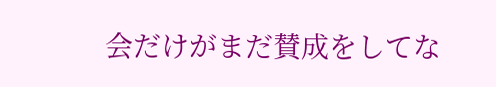会だけがまだ賛成をしてな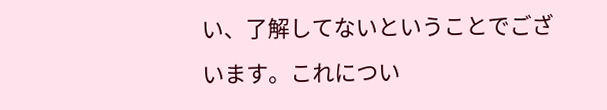い、了解してないということでございます。これについ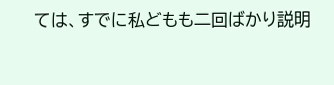ては、すでに私どもも二回ばかり説明